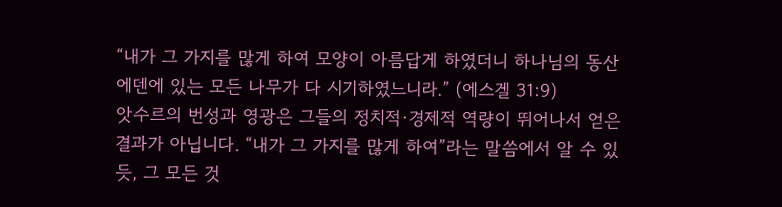“내가 그 가지를 많게 하여 모양이 아름답게 하였더니 하나님의 동산 에덴에 있는 모든 나무가 다 시기하였느니라.” (에스겔 31:9)
앗수르의 번성과 영광은 그들의 정치적·경제적 역량이 뛰어나서 얻은 결과가 아닙니다. “내가 그 가지를 많게 하여”라는 말씀에서 알 수 있듯, 그 모든 것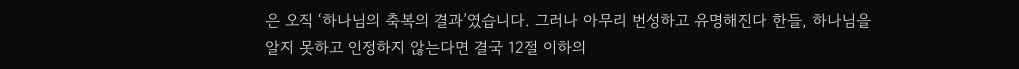은 오직 ‘하나님의 축복의 결과’였습니다. 그러나 아무리 번성하고 유명해진다 한들, 하나님을 알지 못하고 인정하지 않는다면 결국 12절 이하의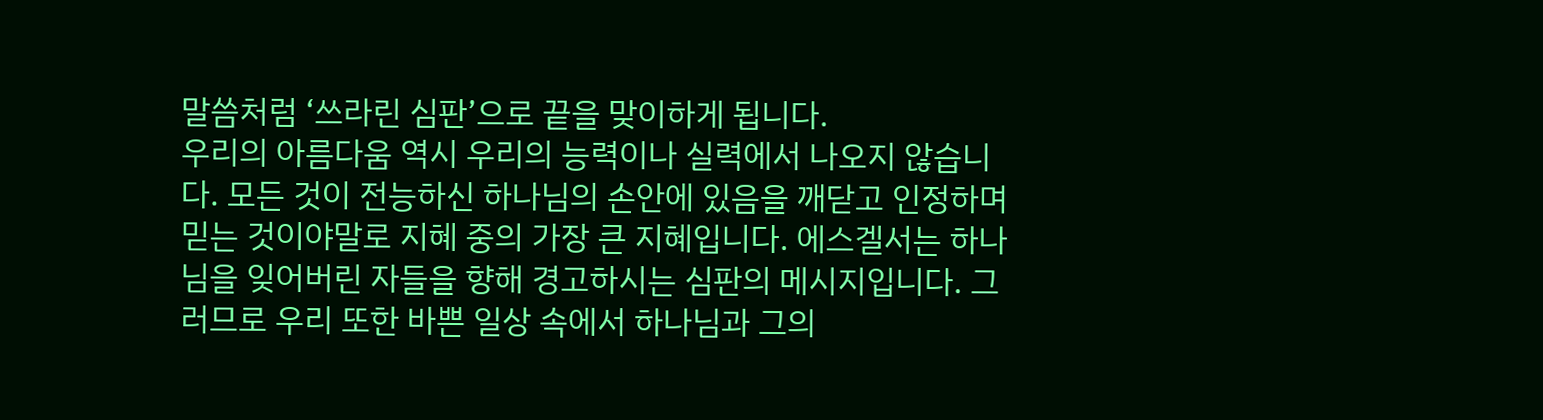말씀처럼 ‘쓰라린 심판’으로 끝을 맞이하게 됩니다.
우리의 아름다움 역시 우리의 능력이나 실력에서 나오지 않습니다. 모든 것이 전능하신 하나님의 손안에 있음을 깨닫고 인정하며 믿는 것이야말로 지혜 중의 가장 큰 지혜입니다. 에스겔서는 하나님을 잊어버린 자들을 향해 경고하시는 심판의 메시지입니다. 그러므로 우리 또한 바쁜 일상 속에서 하나님과 그의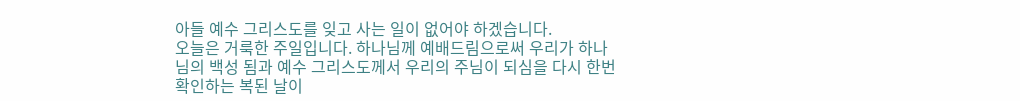아들 예수 그리스도를 잊고 사는 일이 없어야 하겠습니다.
오늘은 거룩한 주일입니다. 하나님께 예배드림으로써 우리가 하나님의 백성 됨과 예수 그리스도께서 우리의 주님이 되심을 다시 한번 확인하는 복된 날이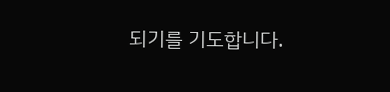되기를 기도합니다.